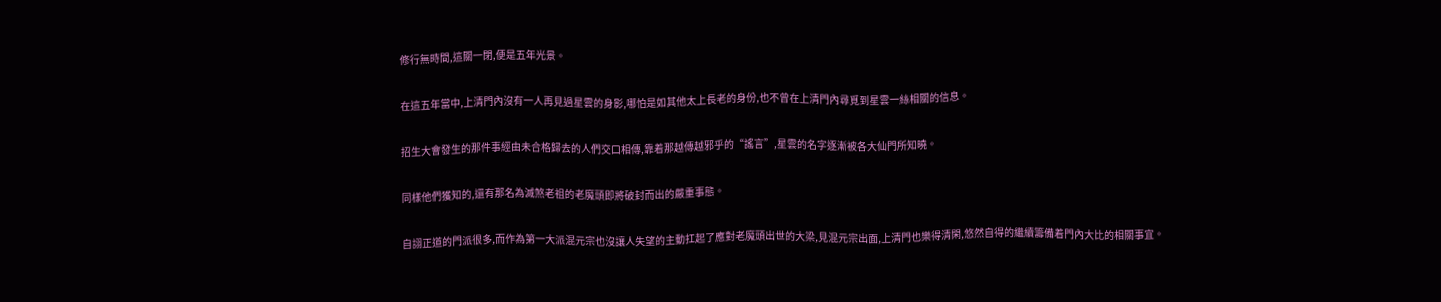修行無時間,這關一閉,便是五年光景。

在這五年當中,上清門內沒有一人再見過星雲的身影,哪怕是如其他太上長老的身份,也不曾在上清門內尋覓到星雲一絲相關的信息。

招生大會發生的那件事經由未合格歸去的人們交口相傳,靠着那越傳越邪乎的“謠言”,星雲的名字逐漸被各大仙門所知曉。

同樣他們獲知的,還有那名為滅煞老祖的老魔頭即將破封而出的嚴重事態。

自詡正道的門派很多,而作為第一大派混元宗也沒讓人失望的主動扛起了應對老魔頭出世的大梁,見混元宗出面,上清門也樂得清閑,悠然自得的繼續籌備着門內大比的相關事宜。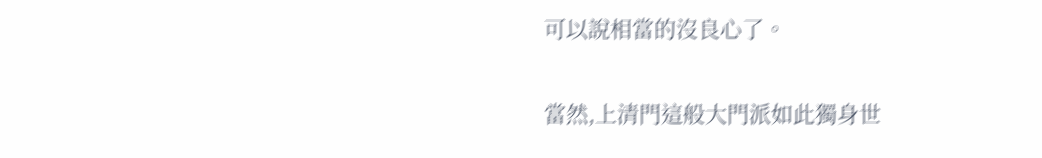可以說相當的沒良心了。

當然,上清門這般大門派如此獨身世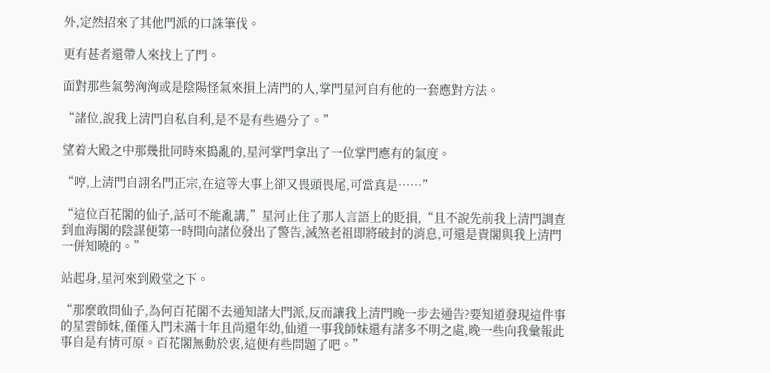外,定然招來了其他門派的口誅筆伐。

更有甚者還帶人來找上了門。

面對那些氣勢洶洶或是陰陽怪氣來損上清門的人,掌門星河自有他的一套應對方法。

“諸位,說我上清門自私自利,是不是有些過分了。”

望着大殿之中那幾批同時來搗亂的,星河掌門拿出了一位掌門應有的氣度。

“哼,上清門自詡名門正宗,在這等大事上卻又畏頭畏尾,可當真是……”

“這位百花閣的仙子,話可不能亂講,”星河止住了那人言語上的貶損,“且不說先前我上清門調查到血海閣的陰謀便第一時間向諸位發出了警告,滅煞老祖即將破封的消息,可還是貴閣與我上清門一併知曉的。”

站起身,星河來到殿堂之下。

“那麼敢問仙子,為何百花閣不去通知諸大門派,反而讓我上清門晚一步去通告?要知道發現這件事的星雲師妹,僅僅入門未滿十年且尚還年幼,仙道一事我師妹還有諸多不明之處,晚一些向我彙報此事自是有情可原。百花閣無動於衷,這便有些問題了吧。”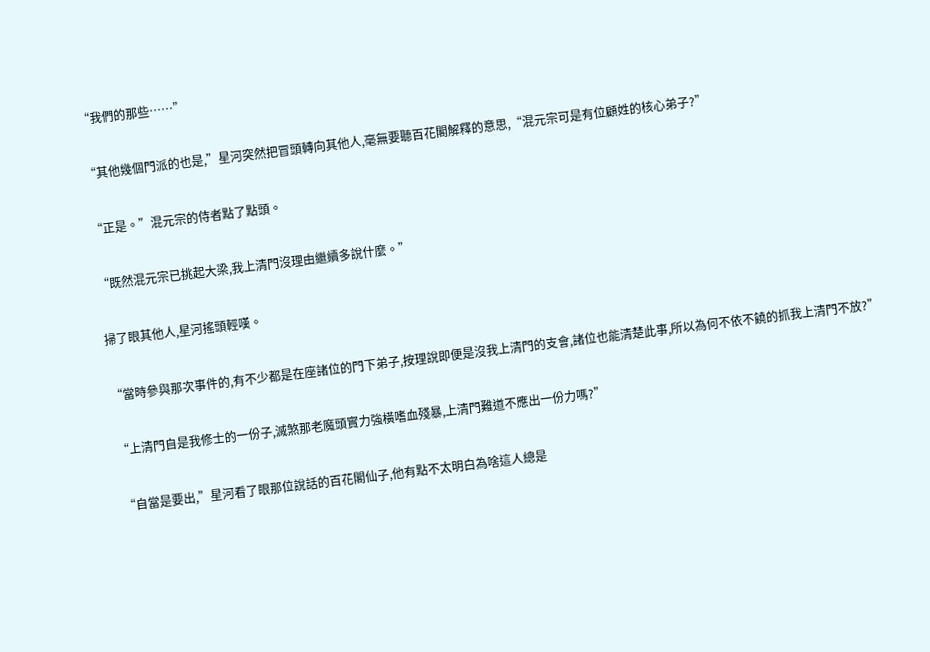“我們的那些……”

“其他幾個門派的也是,”星河突然把冒頭轉向其他人,毫無要聽百花閣解釋的意思,“混元宗可是有位顧姓的核心弟子?”

“正是。”混元宗的侍者點了點頭。

“既然混元宗已挑起大梁,我上清門沒理由繼續多說什麼。”

掃了眼其他人,星河搖頭輕嘆。

“當時參與那次事件的,有不少都是在座諸位的門下弟子,按理說即便是沒我上清門的支會,諸位也能清楚此事,所以為何不依不饒的抓我上清門不放?”

“上清門自是我修士的一份子,滅煞那老魔頭實力強橫嗜血殘暴,上清門難道不應出一份力嗎?”

“自當是要出,”星河看了眼那位說話的百花閣仙子,他有點不太明白為啥這人總是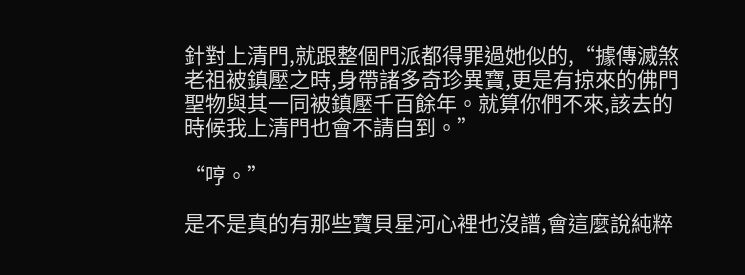針對上清門,就跟整個門派都得罪過她似的,“據傳滅煞老祖被鎮壓之時,身帶諸多奇珍異寶,更是有掠來的佛門聖物與其一同被鎮壓千百餘年。就算你們不來,該去的時候我上清門也會不請自到。”

“哼。”

是不是真的有那些寶貝星河心裡也沒譜,會這麼說純粹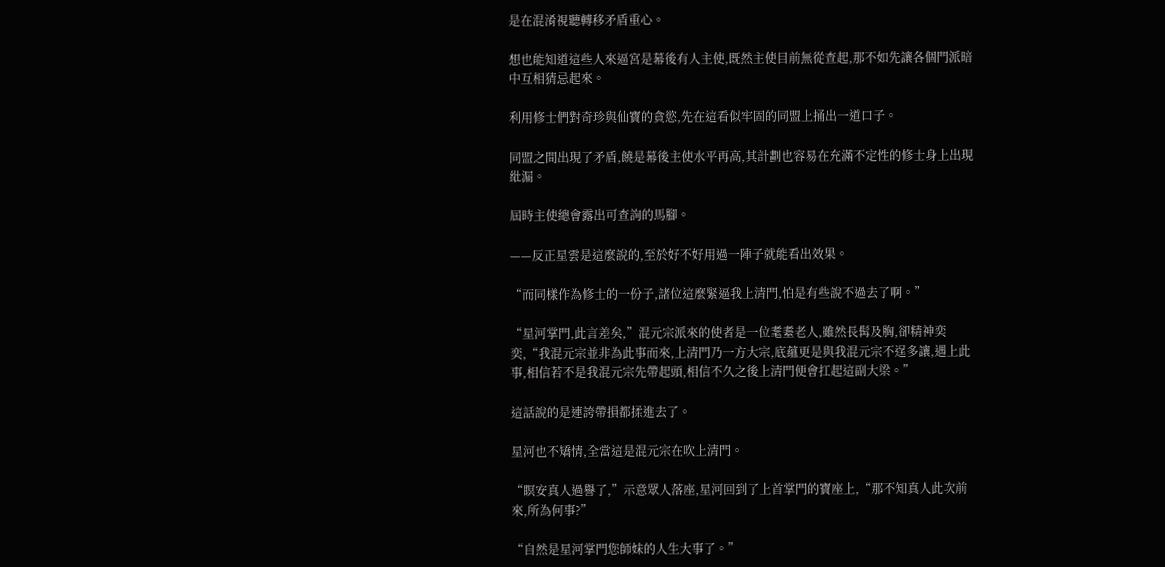是在混淆視聽轉移矛盾重心。

想也能知道這些人來逼宮是幕後有人主使,既然主使目前無從查起,那不如先讓各個門派暗中互相猜忌起來。

利用修士們對奇珍與仙寶的貪慾,先在這看似牢固的同盟上捅出一道口子。

同盟之間出現了矛盾,饒是幕後主使水平再高,其計劃也容易在充滿不定性的修士身上出現紕漏。

屆時主使總會露出可查詢的馬腳。

——反正星雲是這麼說的,至於好不好用過一陣子就能看出效果。

“而同樣作為修士的一份子,諸位這麼緊逼我上清門,怕是有些說不過去了啊。”

“星河掌門,此言差矣,”混元宗派來的使者是一位耄耋老人,雖然長髯及胸,卻精神奕奕,“我混元宗並非為此事而來,上清門乃一方大宗,底蘊更是與我混元宗不逞多讓,遇上此事,相信若不是我混元宗先帶起頭,相信不久之後上清門便會扛起這副大梁。”

這話說的是連誇帶損都揉進去了。

星河也不矯情,全當這是混元宗在吹上清門。

“瞑安真人過譽了,”示意眾人落座,星河回到了上首掌門的寶座上,“那不知真人此次前來,所為何事?”

“自然是星河掌門您師妹的人生大事了。”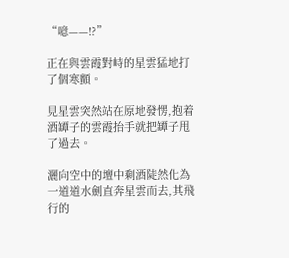“噫——!?”

正在與雲霞對峙的星雲猛地打了個寒顫。

見星雲突然站在原地發愣,抱着酒罈子的雲霞抬手就把罈子甩了過去。

灑向空中的壇中剩酒陡然化為一道道水劍直奔星雲而去,其飛行的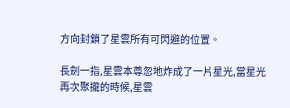方向封鎖了星雲所有可閃避的位置。

長劍一指,星雲本尊忽地炸成了一片星光,當星光再次聚攏的時候,星雲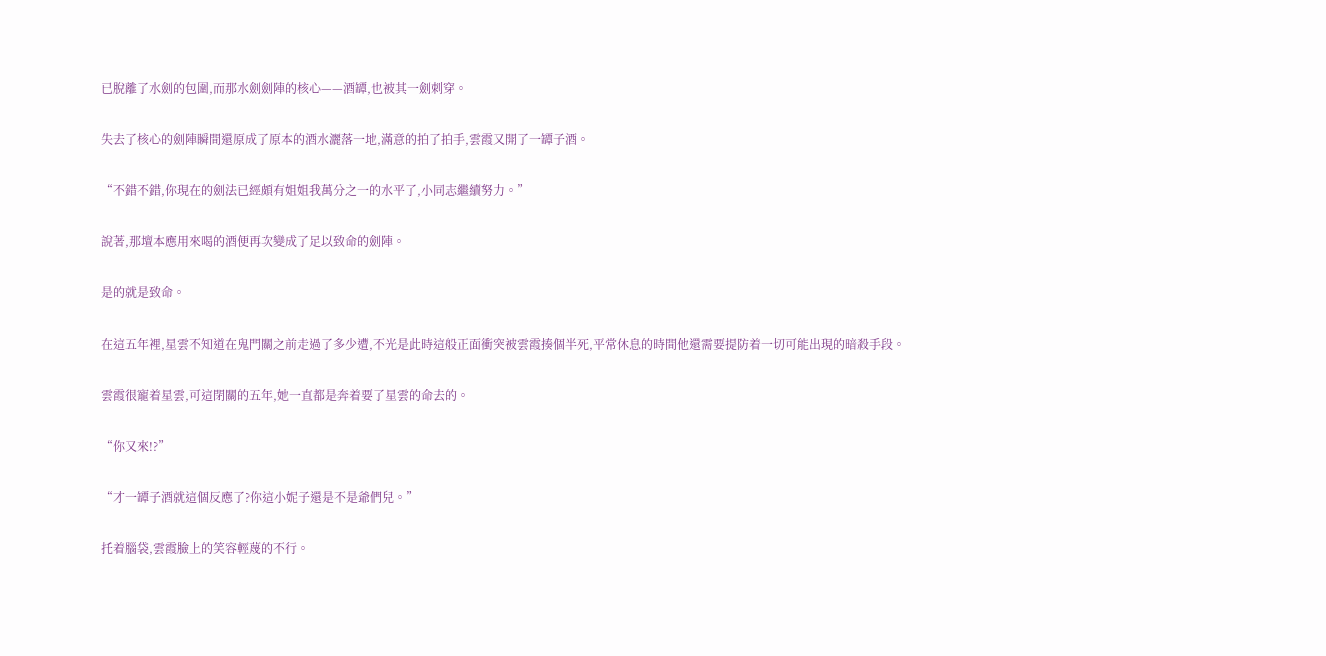已脫離了水劍的包圍,而那水劍劍陣的核心——酒罈,也被其一劍刺穿。

失去了核心的劍陣瞬間還原成了原本的酒水灑落一地,滿意的拍了拍手,雲霞又開了一罈子酒。

“不錯不錯,你現在的劍法已經頗有姐姐我萬分之一的水平了,小同志繼續努力。”

說著,那壇本應用來喝的酒便再次變成了足以致命的劍陣。

是的就是致命。

在這五年裡,星雲不知道在鬼門關之前走過了多少遭,不光是此時這般正面衝突被雲霞揍個半死,平常休息的時間他還需要提防着一切可能出現的暗殺手段。

雲霞很寵着星雲,可這閉關的五年,她一直都是奔着要了星雲的命去的。

“你又來!?”

“才一罈子酒就這個反應了?你這小妮子還是不是爺們兒。”

托着腦袋,雲霞臉上的笑容輕蔑的不行。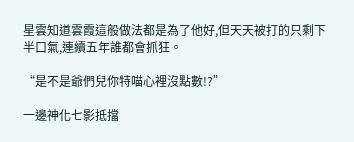星雲知道雲霞這般做法都是為了他好,但天天被打的只剩下半口氣,連續五年誰都會抓狂。

“是不是爺們兒你特喵心裡沒點數!?”

一邊神化七影抵擋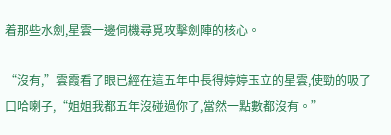着那些水劍,星雲一邊伺機尋覓攻擊劍陣的核心。

“沒有,”雲霞看了眼已經在這五年中長得婷婷玉立的星雲,使勁的吸了口哈喇子,“姐姐我都五年沒碰過你了,當然一點數都沒有。”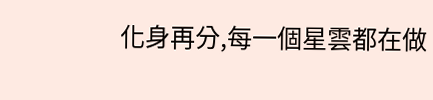化身再分,每一個星雲都在做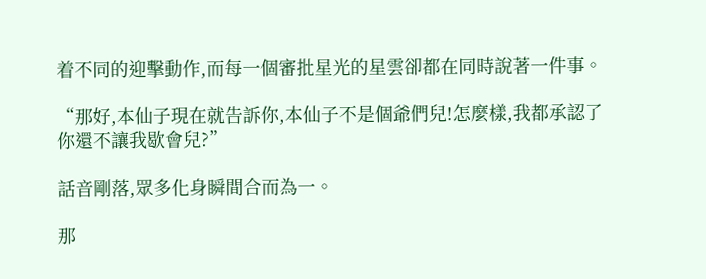着不同的迎擊動作,而每一個審批星光的星雲卻都在同時說著一件事。

“那好,本仙子現在就告訴你,本仙子不是個爺們兒!怎麼樣,我都承認了你還不讓我歇會兒?”

話音剛落,眾多化身瞬間合而為一。

那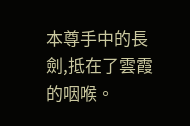本尊手中的長劍,抵在了雲霞的咽喉。